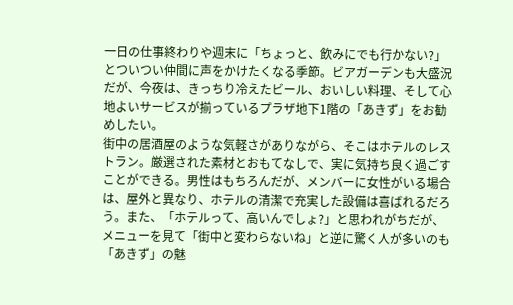一日の仕事終わりや週末に「ちょっと、飲みにでも行かない?」とついつい仲間に声をかけたくなる季節。ビアガーデンも大盛況だが、今夜は、きっちり冷えたビール、おいしい料理、そして心地よいサービスが揃っているプラザ地下1階の「あきず」をお勧めしたい。
街中の居酒屋のような気軽さがありながら、そこはホテルのレストラン。厳選された素材とおもてなしで、実に気持ち良く過ごすことができる。男性はもちろんだが、メンバーに女性がいる場合は、屋外と異なり、ホテルの清潔で充実した設備は喜ばれるだろう。また、「ホテルって、高いんでしょ?」と思われがちだが、メニューを見て「街中と変わらないね」と逆に驚く人が多いのも「あきず」の魅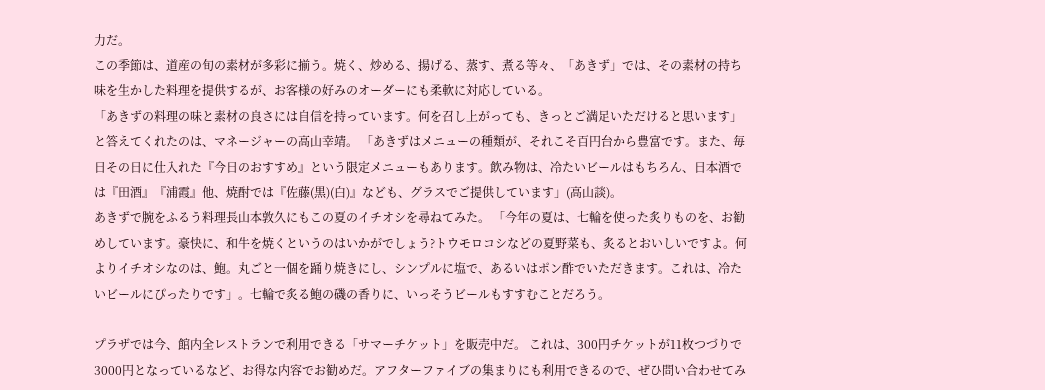力だ。
この季節は、道産の旬の素材が多彩に揃う。焼く、炒める、揚げる、蒸す、煮る等々、「あきず」では、その素材の持ち味を生かした料理を提供するが、お客様の好みのオーダーにも柔軟に対応している。
「あきずの料理の味と素材の良さには自信を持っています。何を召し上がっても、きっとご満足いただけると思います」と答えてくれたのは、マネージャーの高山幸靖。 「あきずはメニューの種類が、それこそ百円台から豊富です。また、毎日その日に仕入れた『今日のおすすめ』という限定メニューもあります。飲み物は、冷たいビールはもちろん、日本酒では『田酒』『浦霞』他、焼酎では『佐藤(黒)(白)』なども、グラスでご提供しています」(高山談)。
あきずで腕をふるう料理長山本敦久にもこの夏のイチオシを尋ねてみた。 「今年の夏は、七輪を使った炙りものを、お勧めしています。豪快に、和牛を焼くというのはいかがでしょう?トウモロコシなどの夏野菜も、炙るとおいしいですよ。何よりイチオシなのは、鮑。丸ごと一個を踊り焼きにし、シンプルに塩で、あるいはポン酢でいただきます。これは、冷たいビールにぴったりです」。七輪で炙る鮑の磯の香りに、いっそうビールもすすむことだろう。

プラザでは今、館内全レストランで利用できる「サマーチケット」を販売中だ。 これは、300円チケットが11枚つづりで3000円となっているなど、お得な内容でお勧めだ。アフターファイブの集まりにも利用できるので、ぜひ問い合わせてみ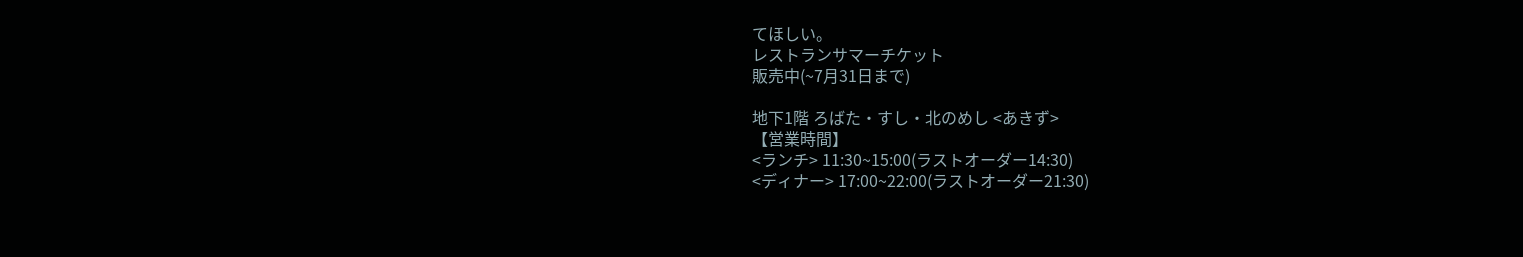てほしい。
レストランサマーチケット
販売中(~7月31日まで)

地下1階 ろばた・すし・北のめし <あきず>
【営業時間】
<ランチ> 11:30~15:00(ラストオーダー14:30)
<ディナー> 17:00~22:00(ラストオーダー21:30)